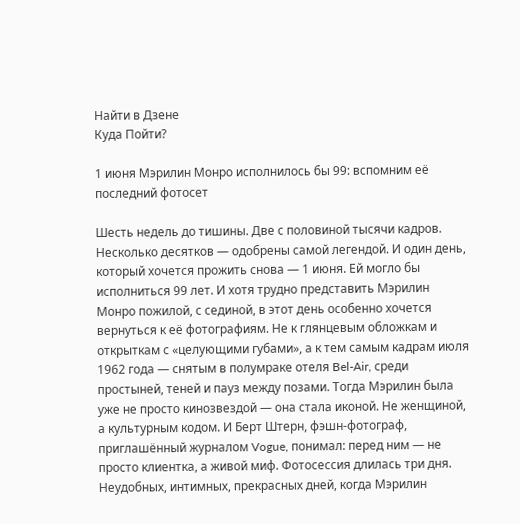Найти в Дзене
Куда Пойти?

1 июня Мэрилин Монро исполнилось бы 99: вспомним её последний фотосет

Шесть недель до тишины. Две с половиной тысячи кадров. Несколько десятков — одобрены самой легендой. И один день, который хочется прожить снова — 1 июня. Ей могло бы исполниться 99 лет. И хотя трудно представить Мэрилин Монро пожилой, с сединой, в этот день особенно хочется вернуться к её фотографиям. Не к глянцевым обложкам и открыткам с «целующими губами», а к тем самым кадрам июля 1962 года — снятым в полумраке отеля Bel-Air, среди простыней, теней и пауз между позами. Тогда Мэрилин была уже не просто кинозвездой — она стала иконой. Не женщиной, а культурным кодом. И Берт Штерн, фэшн-фотограф, приглашённый журналом Vogue, понимал: перед ним — не просто клиентка, а живой миф. Фотосессия длилась три дня. Неудобных, интимных, прекрасных дней, когда Мэрилин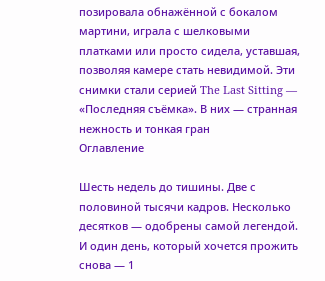позировала обнажённой с бокалом мартини, играла с шелковыми платками или просто сидела, уставшая, позволяя камере стать невидимой. Эти снимки стали серией The Last Sitting — «Последняя съёмка». В них — странная нежность и тонкая гран
Оглавление

Шесть недель до тишины. Две с половиной тысячи кадров. Несколько десятков — одобрены самой легендой. И один день, который хочется прожить снова — 1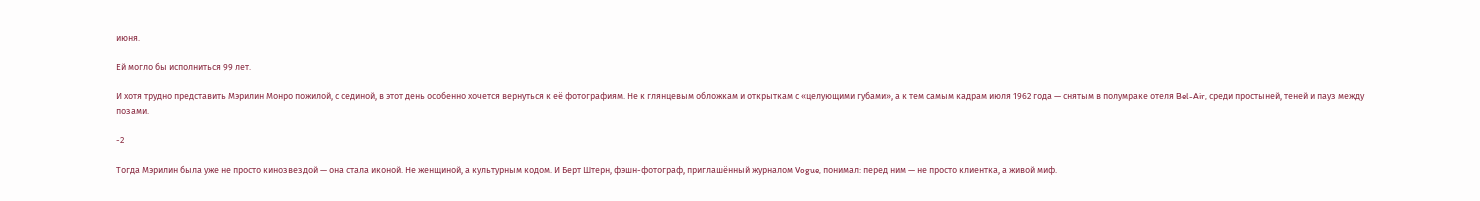июня.

Ей могло бы исполниться 99 лет.

И хотя трудно представить Мэрилин Монро пожилой, с сединой, в этот день особенно хочется вернуться к её фотографиям. Не к глянцевым обложкам и открыткам с «целующими губами», а к тем самым кадрам июля 1962 года — снятым в полумраке отеля Bel-Air, среди простыней, теней и пауз между позами.

-2

Тогда Мэрилин была уже не просто кинозвездой — она стала иконой. Не женщиной, а культурным кодом. И Берт Штерн, фэшн-фотограф, приглашённый журналом Vogue, понимал: перед ним — не просто клиентка, а живой миф.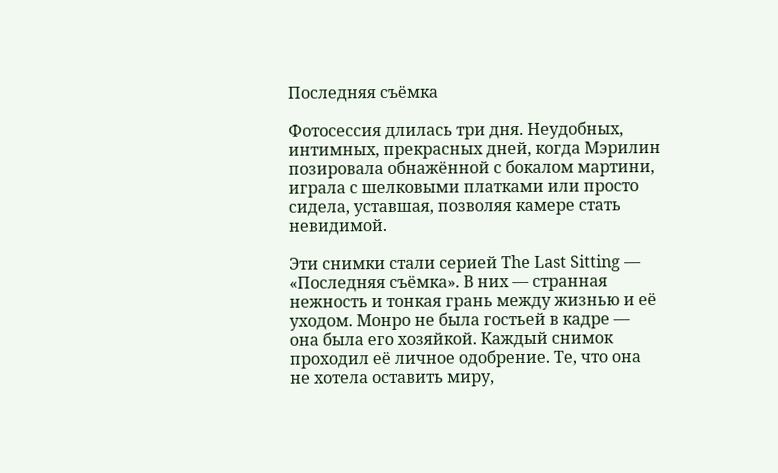Последняя съёмка

Фотосессия длилась три дня. Неудобных, интимных, прекрасных дней, когда Мэрилин позировала обнажённой с бокалом мартини, играла с шелковыми платками или просто сидела, уставшая, позволяя камере стать невидимой.

Эти снимки стали серией The Last Sitting — «Последняя съёмка». В них — странная нежность и тонкая грань между жизнью и её уходом. Монро не была гостьей в кадре — она была его хозяйкой. Каждый снимок проходил её личное одобрение. Те, что она не хотела оставить миру,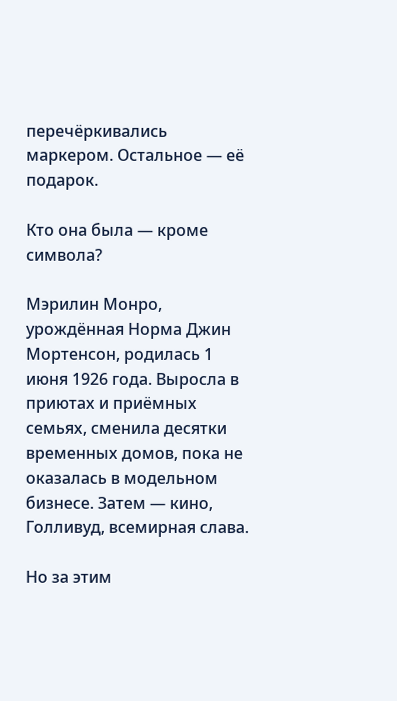перечёркивались маркером. Остальное — её подарок.

Кто она была — кроме символа?

Мэрилин Монро, урождённая Норма Джин Мортенсон, родилась 1 июня 1926 года. Выросла в приютах и приёмных семьях, сменила десятки временных домов, пока не оказалась в модельном бизнесе. Затем — кино, Голливуд, всемирная слава.

Но за этим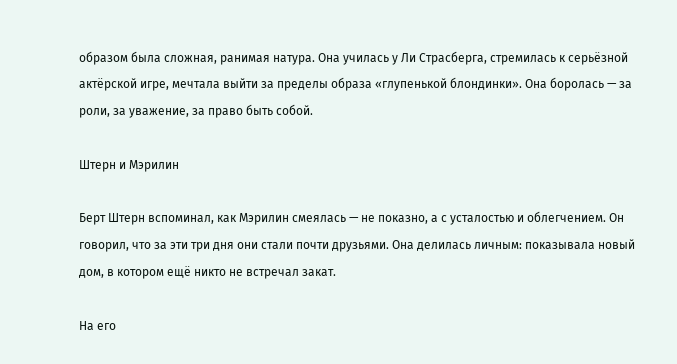образом была сложная, ранимая натура. Она училась у Ли Страсберга, стремилась к серьёзной актёрской игре, мечтала выйти за пределы образа «глупенькой блондинки». Она боролась — за роли, за уважение, за право быть собой.

Штерн и Мэрилин

Берт Штерн вспоминал, как Мэрилин смеялась — не показно, а с усталостью и облегчением. Он говорил, что за эти три дня они стали почти друзьями. Она делилась личным: показывала новый дом, в котором ещё никто не встречал закат.

На его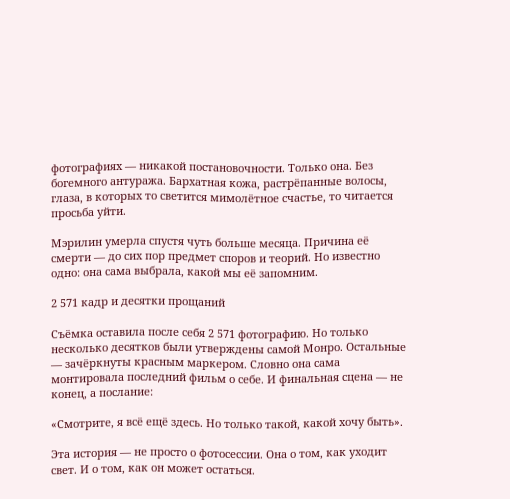фотографиях — никакой постановочности. Только она. Без богемного антуража. Бархатная кожа, растрёпанные волосы, глаза, в которых то светится мимолётное счастье, то читается просьба уйти.

Мэрилин умерла спустя чуть больше месяца. Причина её смерти — до сих пор предмет споров и теорий. Но известно одно: она сама выбрала, какой мы её запомним.

2 571 кадр и десятки прощаний

Съёмка оставила после себя 2 571 фотографию. Но только несколько десятков были утверждены самой Монро. Остальные — зачёркнуты красным маркером. Словно она сама монтировала последний фильм о себе. И финальная сцена — не конец, а послание:

«Смотрите, я всё ещё здесь. Но только такой, какой хочу быть».

Эта история — не просто о фотосессии. Она о том, как уходит свет. И о том, как он может остаться.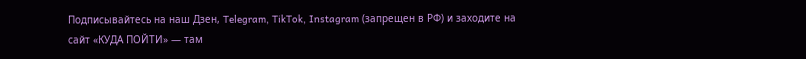Подписывайтесь на наш Дзен, Telegram, TikTok, Instagram (запрещен в РФ) и заходите на сайт «КУДА ПОЙТИ» — там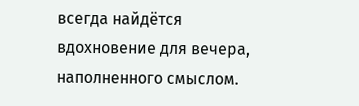всегда найдётся вдохновение для вечера, наполненного смыслом.